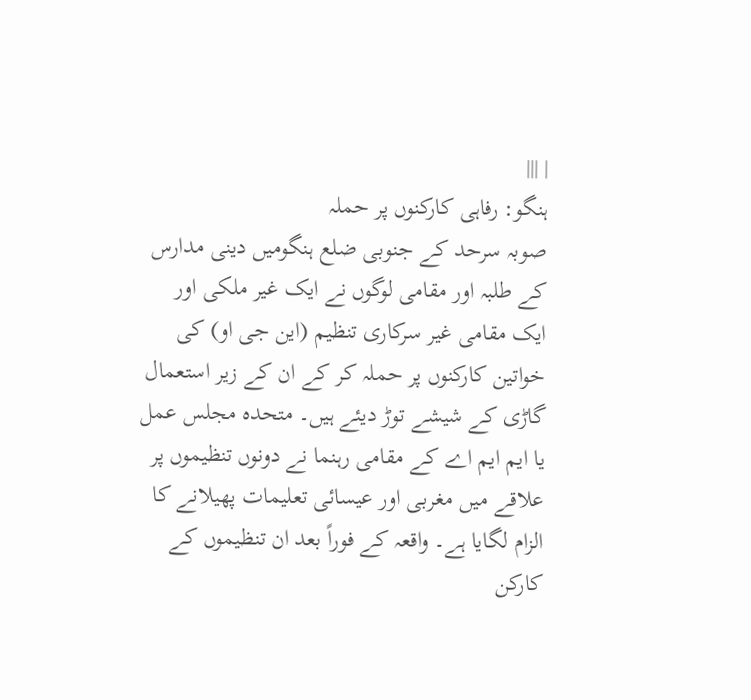| |||
ہنگو: رفاہی کارکنوں پر حملہ
صوبہ سرحد کے جنوبی ضلع ہنگومیں دینی مدارس کے طلبہ اور مقامی لوگوں نے ایک غیر ملکی اور ایک مقامی غیر سرکاری تنظیم (این جی او) کی خواتین کارکنوں پر حملہ کر کے ان کے زیر استعمال گاڑی کے شیشے توڑ دیئے ہیں۔ متحدہ مجلس عمل یا ایم ایم اے کے مقامی رہنما نے دونوں تنظیموں پر علاقے میں مغربی اور عیسائی تعلیمات پھیلانے کا الزام لگایا ہے۔ واقعہ کے فوراً بعد ان تنظیموں کے کارکن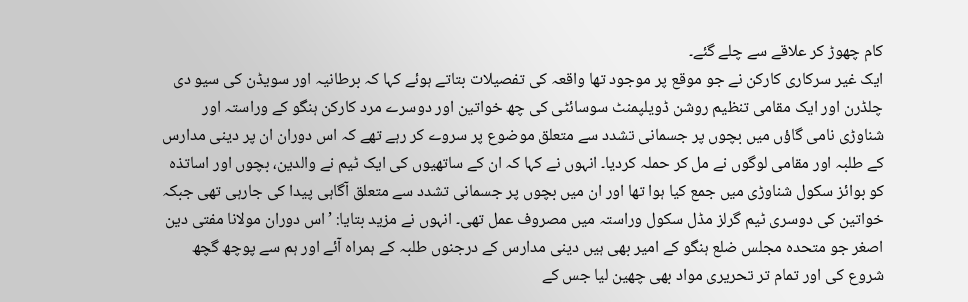کام چھوڑ کر علاقے سے چلے گئے۔
ایک غیر سرکاری کارکن نے جو موقع پر موجود تھا واقعہ کی تفصیلات بتاتے ہوئے کہا کہ برطانیہ اور سویڈن کی سیو دی چلڈرن اور ایک مقامی تنظیم روشن ڈویلپمنٹ سوسائٹی کی چھ خواتین اور دوسرے مرد کارکن ہنگو کے وراستہ اور شناوڑی نامی گاؤں میں بچوں پر جسمانی تشدد سے متعلق موضوع پر سروے کر رہے تھے کہ اس دوران ان پر دینی مدارس کے طلبہ اور مقامی لوگوں نے مل کر حملہ کردیا۔ انہوں نے کہا کہ ان کے ساتھیوں کی ایک ٹیم نے والدین، بچوں اور اساتذہ کو بوائز سکول شناوڑی میں جمع کیا ہوا تھا اور ان میں بچوں پر جسمانی تشدد سے متعلق آگاہی پیدا کی جارہی تھی جبکہ خواتین کی دوسری ٹیم گرلز مڈل سکول وراستہ میں مصروف عمل تھی۔ انہوں نے مزید بتایا: ’اس دوران مولانا مفتی دین اصغر جو متحدہ مجلس ضلع ہنگو کے امیر بھی ہیں دینی مدارس کے درجنوں طلبہ کے ہمراہ آئے اور ہم سے پوچھ گچھ شروع کی اور تمام تر تحریری مواد بھی چھین لیا جس کے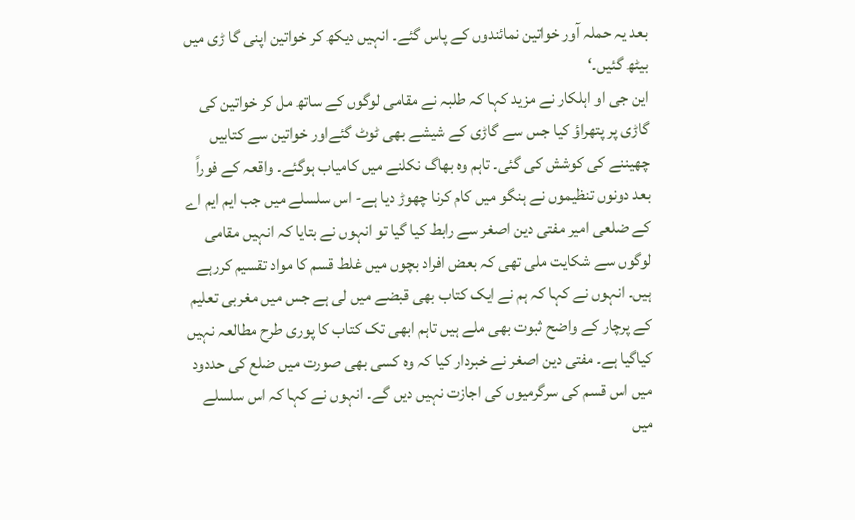بعد یہ حملہ آور خواتین نمائندوں کے پاس گئے۔ انہیں دیکھ کر خواتین اپنی گا ڑی میں بیٹھ گئیں۔‘
این جی او اہلکار نے مزید کہا کہ طلبہ نے مقامی لوگوں کے ساتھ مل کر خواتین کی گاڑی پر پتھراؤ کیا جس سے گاڑی کے شیشے بھی ٹوٹ گئےاور خواتین سے کتابیں چھیننے کی کوشش کی گئی۔ تاہم وہ بھاگ نکلنے میں کامیاب ہوگئے۔ واقعہ کے فوراً بعد دونوں تنظیموں نے ہنگو میں کام کرنا چھوڑ دیا ہے- اس سلسلے میں جب ایم ایم اے کے ضلعی امیر مفتی دین اصغر سے رابط کیا گیا تو انہوں نے بتایا کہ انہیں مقامی لوگوں سے شکایت ملی تھی کہ بعض افراد بچوں میں غلط قسم کا مواد تقسیم کررہے ہیں۔ انہوں نے کہا کہ ہم نے ایک کتاب بھی قبضے میں لی ہے جس میں مغربی تعلیم کے پرچار کے واضح ثبوت بھی ملے ہیں تاہم ابھی تک کتاب کا پوری طرح مطالعہ نہیں کیاگیا ہے۔ مفتی دین اصغر نے خبردار کیا کہ وہ کسی بھی صورت میں ضلع کی حددود میں اس قسم کی سرگرمیوں کی اجازت نہیں دیں گے۔ انہوں نے کہا کہ اس سلسلے میں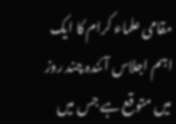مقامی علماء کرام کا ایک اہم اجلاس آئندہ چند روز میں متوقع ہے جس میں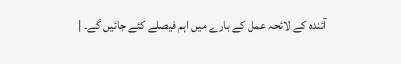آئندہ کے لائحہ عمل کے بارے میں اہم فیصلے کئے جائیں گے۔ |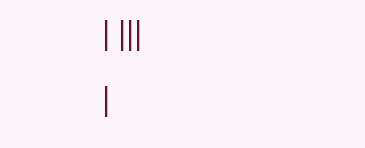| |||
|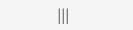|||